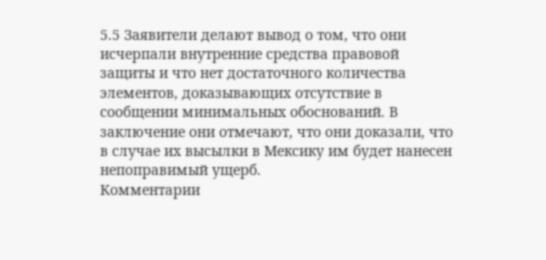5.5 Заявители делают вывод о том, что они исчерпали внутренние средства правовой защиты и что нет достаточного количества элементов, доказывающих отсутствие в сообщении минимальных обоснований. В заключение они отмечают, что они доказали, что в случае их высылки в Мексику им будет нанесен непоправимый ущерб.
Комментарии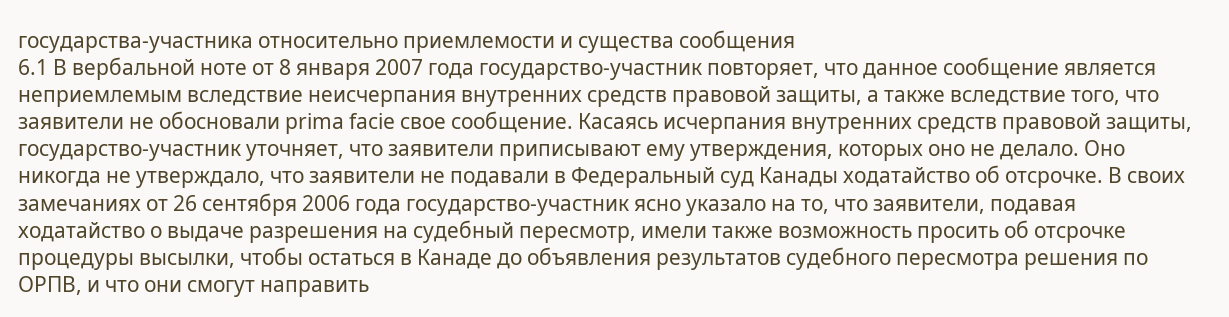государства-участника относительно приемлемости и существа сообщения
6.1 В вербальной ноте от 8 января 2007 года государство-участник повторяет, что данное сообщение является неприемлемым вследствие неисчерпания внутренних средств правовой защиты, а также вследствие того, что заявители не обосновали prima facie свое сообщение. Касаясь исчерпания внутренних средств правовой защиты, государство-участник уточняет, что заявители приписывают ему утверждения, которых оно не делало. Оно никогда не утверждало, что заявители не подавали в Федеральный суд Канады ходатайство об отсрочке. В своих замечаниях от 26 сентября 2006 года государство-участник ясно указало на то, что заявители, подавая ходатайство о выдаче разрешения на судебный пересмотр, имели также возможность просить об отсрочке процедуры высылки, чтобы остаться в Канаде до объявления результатов судебного пересмотра решения по ОРПВ, и что они смогут направить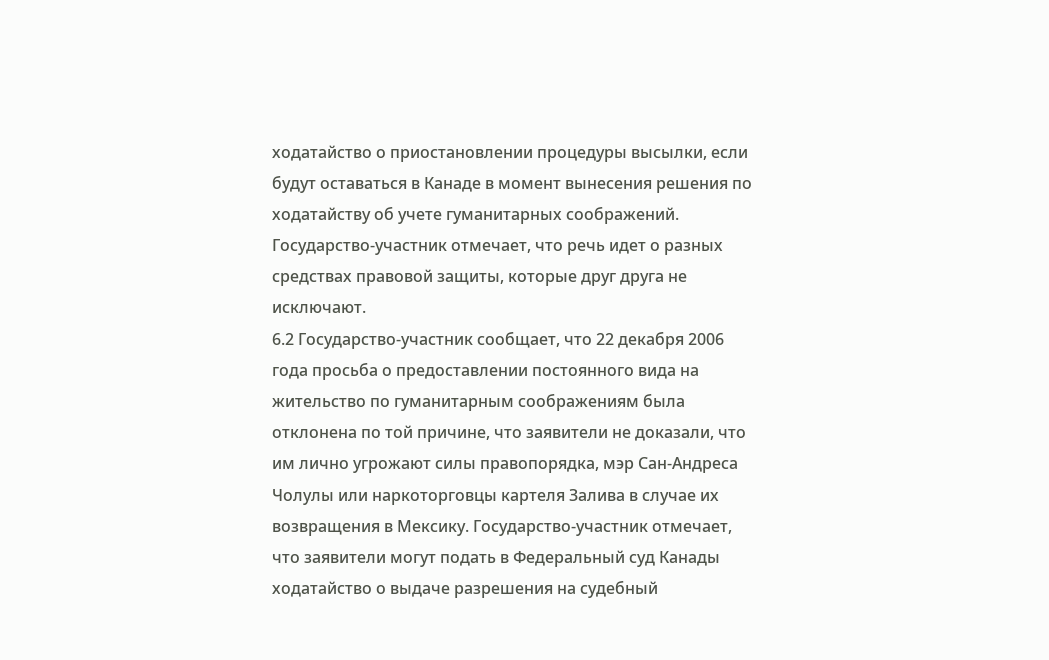ходатайство о приостановлении процедуры высылки, если будут оставаться в Канаде в момент вынесения решения по ходатайству об учете гуманитарных соображений. Государство-участник отмечает, что речь идет о разных средствах правовой защиты, которые друг друга не исключают.
6.2 Государство-участник сообщает, что 22 декабря 2006 года просьба о предоставлении постоянного вида на жительство по гуманитарным соображениям была отклонена по той причине, что заявители не доказали, что им лично угрожают силы правопорядка, мэр Сан-Андреса Чолулы или наркоторговцы картеля Залива в случае их возвращения в Мексику. Государство-участник отмечает, что заявители могут подать в Федеральный суд Канады ходатайство о выдаче разрешения на судебный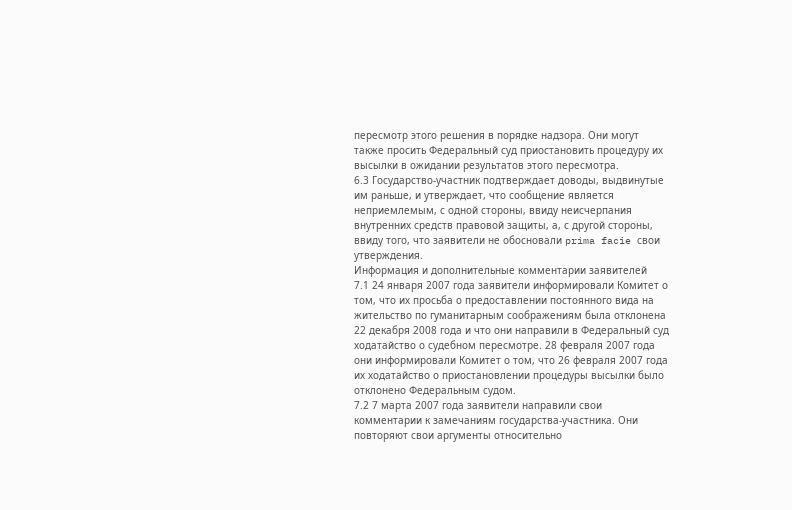пересмотр этого решения в порядке надзора. Они могут также просить Федеральный суд приостановить процедуру их высылки в ожидании результатов этого пересмотра.
6.3 Государство-участник подтверждает доводы, выдвинутые им раньше, и утверждает, что сообщение является неприемлемым, с одной стороны, ввиду неисчерпания внутренних средств правовой защиты, а, с другой стороны, ввиду того, что заявители не обосновали prima facie свои утверждения.
Информация и дополнительные комментарии заявителей
7.1 24 января 2007 года заявители информировали Комитет о том, что их просьба о предоставлении постоянного вида на жительство по гуманитарным соображениям была отклонена 22 декабря 2008 года и что они направили в Федеральный суд ходатайство о судебном пересмотре. 28 февраля 2007 года они информировали Комитет о том, что 26 февраля 2007 года их ходатайство о приостановлении процедуры высылки было отклонено Федеральным судом.
7.2 7 марта 2007 года заявители направили свои комментарии к замечаниям государства-участника. Они повторяют свои аргументы относительно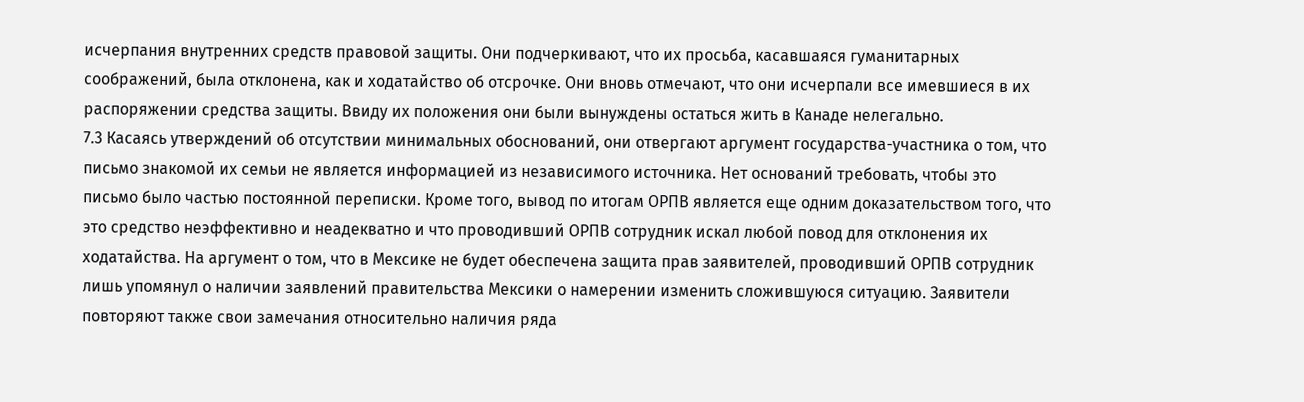исчерпания внутренних средств правовой защиты. Они подчеркивают, что их просьба, касавшаяся гуманитарных соображений, была отклонена, как и ходатайство об отсрочке. Они вновь отмечают, что они исчерпали все имевшиеся в их распоряжении средства защиты. Ввиду их положения они были вынуждены остаться жить в Канаде нелегально.
7.3 Касаясь утверждений об отсутствии минимальных обоснований, они отвергают аргумент государства-участника о том, что письмо знакомой их семьи не является информацией из независимого источника. Нет оснований требовать, чтобы это письмо было частью постоянной переписки. Кроме того, вывод по итогам ОРПВ является еще одним доказательством того, что это средство неэффективно и неадекватно и что проводивший ОРПВ сотрудник искал любой повод для отклонения их ходатайства. На аргумент о том, что в Мексике не будет обеспечена защита прав заявителей, проводивший ОРПВ сотрудник лишь упомянул о наличии заявлений правительства Мексики о намерении изменить сложившуюся ситуацию. Заявители повторяют также свои замечания относительно наличия ряда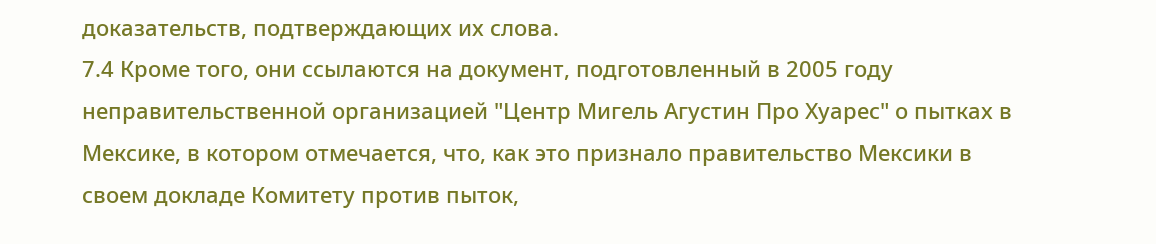доказательств, подтверждающих их слова.
7.4 Кроме того, они ссылаются на документ, подготовленный в 2005 году неправительственной организацией "Центр Мигель Агустин Про Хуарес" о пытках в Мексике, в котором отмечается, что, как это признало правительство Мексики в своем докладе Комитету против пыток,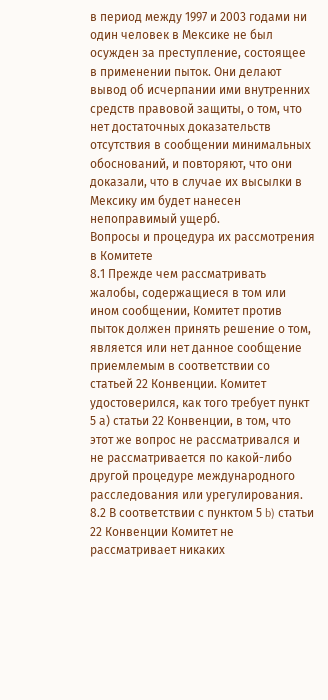в период между 1997 и 2003 годами ни один человек в Мексике не был осужден за преступление, состоящее в применении пыток. Они делают вывод об исчерпании ими внутренних средств правовой защиты, о том, что нет достаточных доказательств отсутствия в сообщении минимальных обоснований, и повторяют, что они доказали, что в случае их высылки в Мексику им будет нанесен непоправимый ущерб.
Вопросы и процедура их рассмотрения в Комитете
8.1 Прежде чем рассматривать жалобы, содержащиеся в том или ином сообщении, Комитет против пыток должен принять решение о том, является или нет данное сообщение приемлемым в соответствии со статьей 22 Конвенции. Комитет удостоверился, как того требует пункт 5 а) статьи 22 Конвенции, в том, что этот же вопрос не рассматривался и не рассматривается по какой-либо другой процедуре международного расследования или урегулирования.
8.2 В соответствии с пунктом 5 b) статьи 22 Конвенции Комитет не рассматривает никаких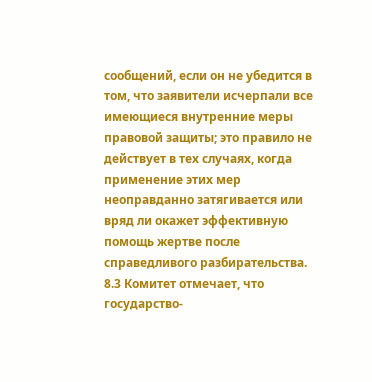сообщений, если он не убедится в том, что заявители исчерпали все имеющиеся внутренние меры правовой защиты; это правило не действует в тех случаях, когда применение этих мер неоправданно затягивается или вряд ли окажет эффективную помощь жертве после справедливого разбирательства.
8.3 Комитет отмечает, что государство-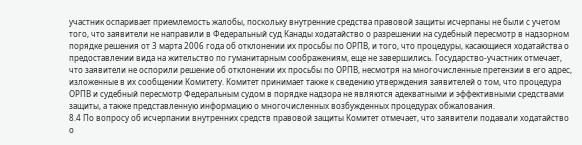участник оспаривает приемлемость жалобы, поскольку внутренние средства правовой защиты исчерпаны не были с учетом того, что заявители не направили в Федеральный суд Канады ходатайство о разрешении на судебный пересмотр в надзорном порядке решения от 3 марта 2006 года об отклонении их просьбы по ОРПВ, и того, что процедуры, касающиеся ходатайства о предоставлении вида на жительство по гуманитарным соображениям, еще не завершились. Государство-участник отмечает, что заявители не оспорили решение об отклонении их просьбы по ОРПВ, несмотря на многочисленные претензии в его адрес, изложенные в их сообщении Комитету. Комитет принимает также к сведению утверждения заявителей о том, что процедура ОРПВ и судебный пересмотр Федеральным судом в порядке надзора не являются адекватными и эффективными средствами защиты, а также представленную информацию о многочисленных возбужденных процедурах обжалования.
8.4 По вопросу об исчерпании внутренних средств правовой защиты Комитет отмечает, что заявители подавали ходатайство о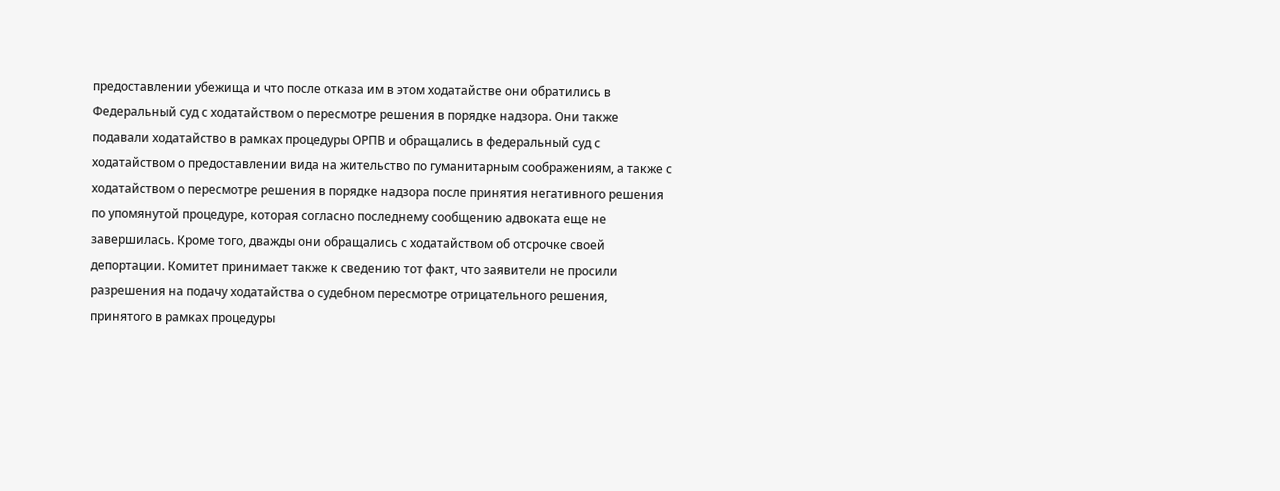предоставлении убежища и что после отказа им в этом ходатайстве они обратились в Федеральный суд с ходатайством о пересмотре решения в порядке надзора. Они также подавали ходатайство в рамках процедуры ОРПВ и обращались в федеральный суд с ходатайством о предоставлении вида на жительство по гуманитарным соображениям, а также с ходатайством о пересмотре решения в порядке надзора после принятия негативного решения по упомянутой процедуре, которая согласно последнему сообщению адвоката еще не завершилась. Кроме того, дважды они обращались с ходатайством об отсрочке своей депортации. Комитет принимает также к сведению тот факт, что заявители не просили разрешения на подачу ходатайства о судебном пересмотре отрицательного решения, принятого в рамках процедуры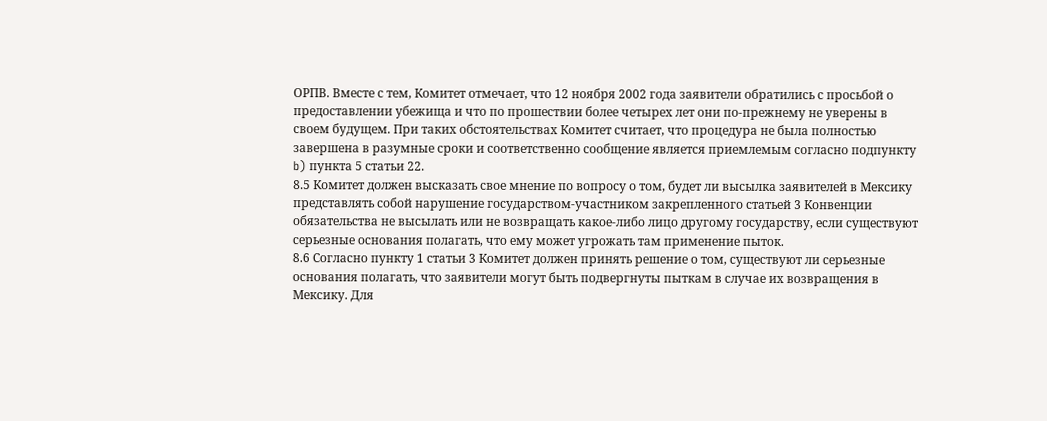ОРПВ. Вместе с тем, Комитет отмечает, что 12 ноября 2002 года заявители обратились с просьбой о предоставлении убежища и что по прошествии более четырех лет они по‑прежнему не уверены в своем будущем. При таких обстоятельствах Комитет считает, что процедура не была полностью завершена в разумные сроки и соответственно сообщение является приемлемым согласно подпункту b) пункта 5 статьи 22.
8.5 Комитет должен высказать свое мнение по вопросу о том, будет ли высылка заявителей в Мексику представлять собой нарушение государством-участником закрепленного статьей 3 Конвенции обязательства не высылать или не возвращать какое-либо лицо другому государству, если существуют серьезные основания полагать, что ему может угрожать там применение пыток.
8.6 Согласно пункту 1 статьи 3 Комитет должен принять решение о том, существуют ли серьезные основания полагать, что заявители могут быть подвергнуты пыткам в случае их возвращения в Мексику. Для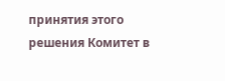принятия этого решения Комитет в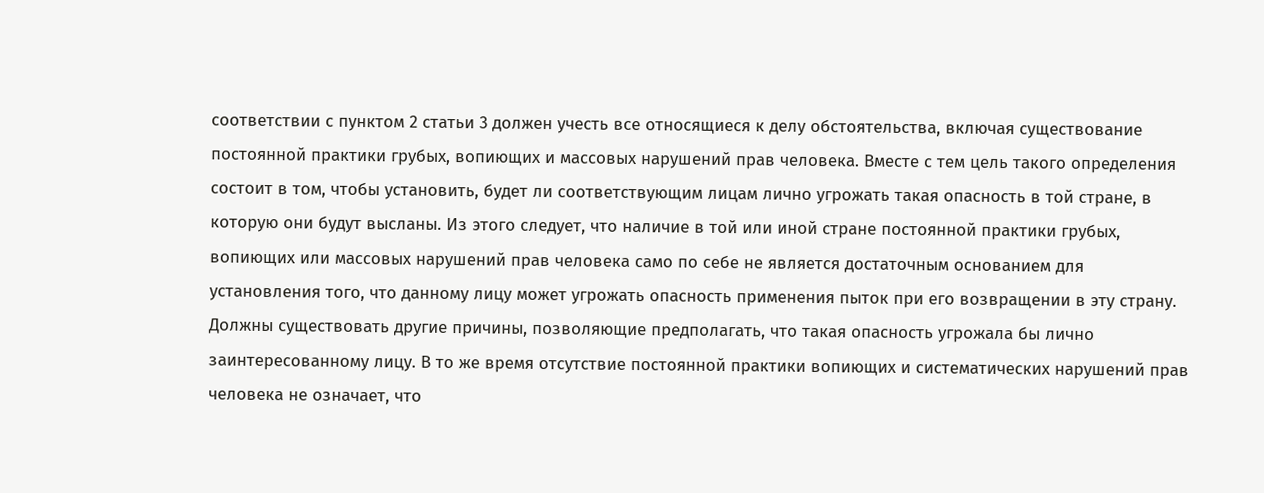соответствии с пунктом 2 статьи 3 должен учесть все относящиеся к делу обстоятельства, включая существование постоянной практики грубых, вопиющих и массовых нарушений прав человека. Вместе с тем цель такого определения состоит в том, чтобы установить, будет ли соответствующим лицам лично угрожать такая опасность в той стране, в которую они будут высланы. Из этого следует, что наличие в той или иной стране постоянной практики грубых, вопиющих или массовых нарушений прав человека само по себе не является достаточным основанием для установления того, что данному лицу может угрожать опасность применения пыток при его возвращении в эту страну. Должны существовать другие причины, позволяющие предполагать, что такая опасность угрожала бы лично заинтересованному лицу. В то же время отсутствие постоянной практики вопиющих и систематических нарушений прав человека не означает, что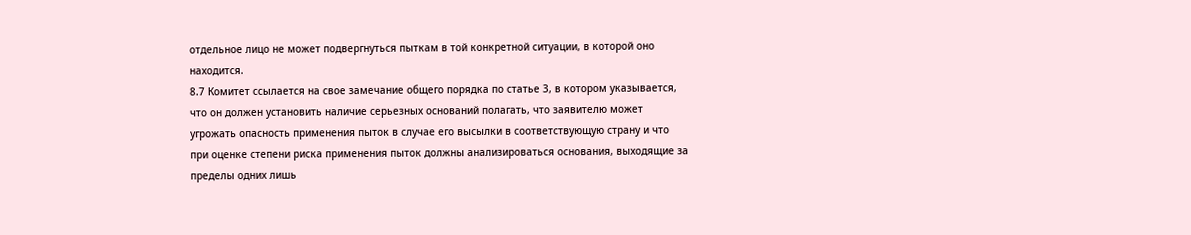отдельное лицо не может подвергнуться пыткам в той конкретной ситуации, в которой оно находится.
8.7 Комитет ссылается на свое замечание общего порядка по статье 3, в котором указывается, что он должен установить наличие серьезных оснований полагать, что заявителю может угрожать опасность применения пыток в случае его высылки в соответствующую страну и что при оценке степени риска применения пыток должны анализироваться основания, выходящие за пределы одних лишь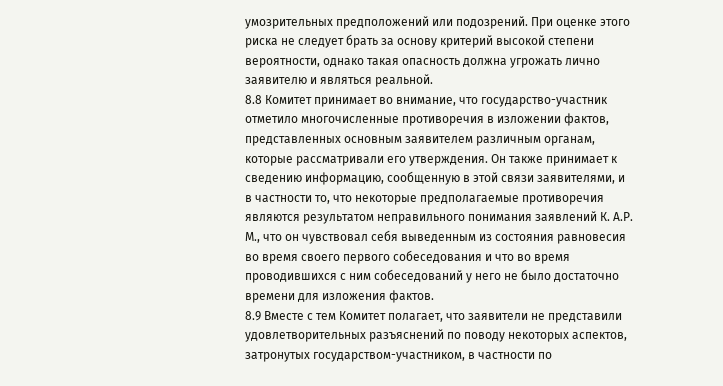умозрительных предположений или подозрений. При оценке этого риска не следует брать за основу критерий высокой степени вероятности, однако такая опасность должна угрожать лично заявителю и являться реальной.
8.8 Комитет принимает во внимание, что государство-участник отметило многочисленные противоречия в изложении фактов, представленных основным заявителем различным органам, которые рассматривали его утверждения. Он также принимает к сведению информацию, сообщенную в этой связи заявителями, и в частности то, что некоторые предполагаемые противоречия являются результатом неправильного понимания заявлений К. А.Р. М., что он чувствовал себя выведенным из состояния равновесия во время своего первого собеседования и что во время проводившихся с ним собеседований у него не было достаточно времени для изложения фактов.
8.9 Вместе с тем Комитет полагает, что заявители не представили удовлетворительных разъяснений по поводу некоторых аспектов, затронутых государством-участником, в частности по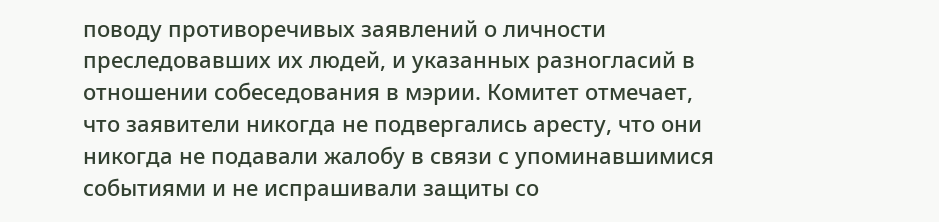поводу противоречивых заявлений о личности преследовавших их людей, и указанных разногласий в отношении собеседования в мэрии. Комитет отмечает, что заявители никогда не подвергались аресту, что они никогда не подавали жалобу в связи с упоминавшимися событиями и не испрашивали защиты со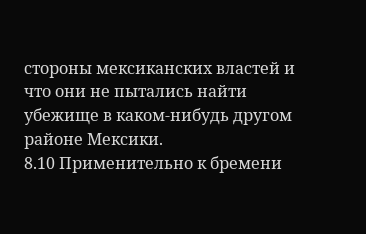стороны мексиканских властей и что они не пытались найти убежище в каком-нибудь другом районе Мексики.
8.10 Применительно к бремени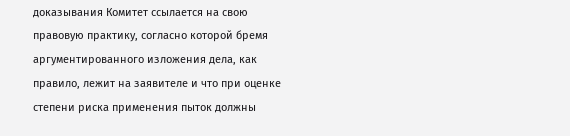доказывания Комитет ссылается на свою правовую практику, согласно которой бремя аргументированного изложения дела, как правило, лежит на заявителе и что при оценке степени риска применения пыток должны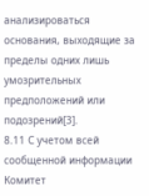анализироваться основания, выходящие за пределы одних лишь умозрительных предположений или подозрений[3].
8.11 С учетом всей сообщенной информации Комитет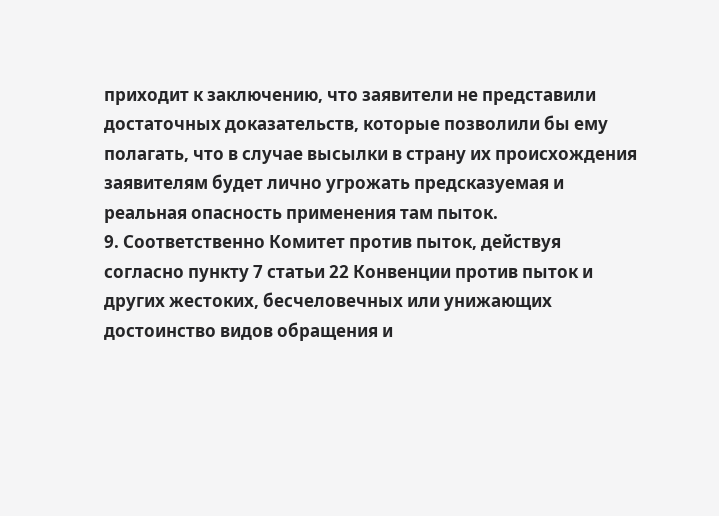приходит к заключению, что заявители не представили достаточных доказательств, которые позволили бы ему полагать, что в случае высылки в страну их происхождения заявителям будет лично угрожать предсказуемая и реальная опасность применения там пыток.
9. Соответственно Комитет против пыток, действуя согласно пункту 7 статьи 22 Конвенции против пыток и других жестоких, бесчеловечных или унижающих достоинство видов обращения и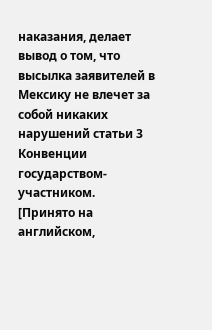наказания, делает вывод о том, что высылка заявителей в Мексику не влечет за собой никаких нарушений статьи 3 Конвенции государством-участником.
[Принято на английском,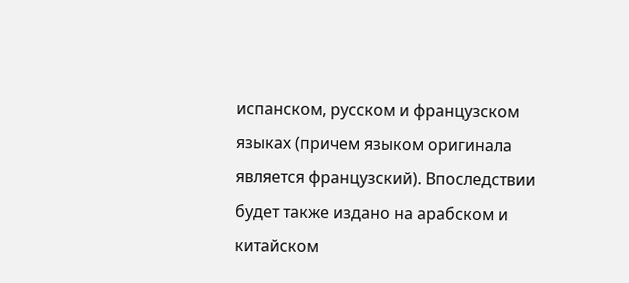испанском, русском и французском языках (причем языком оригинала является французский). Впоследствии будет также издано на арабском и китайском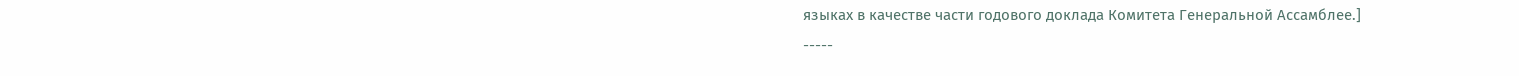языках в качестве части годового доклада Комитета Генеральной Ассамблее.]
-----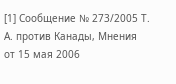[1] Сообщение № 273/2005 Т. А. против Канады, Мнения от 15 мая 2006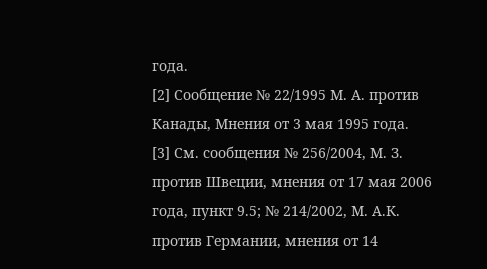года.
[2] Сообщение № 22/1995 М. А. против Канады, Мнения от 3 мая 1995 года.
[3] См. сообщения № 256/2004, М. З. против Швеции, мнения от 17 мая 2006 года, пункт 9.5; № 214/2002, М. А.К. против Германии, мнения от 14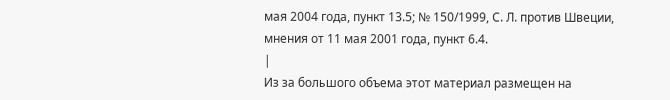мая 2004 года, пункт 13.5; № 150/1999, С. Л. против Швеции, мнения от 11 мая 2001 года, пункт 6.4.
|
Из за большого объема этот материал размещен на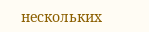нескольких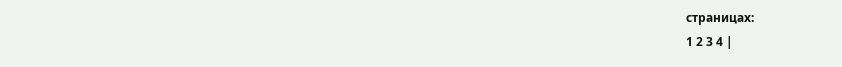страницах:
1 2 3 4 |